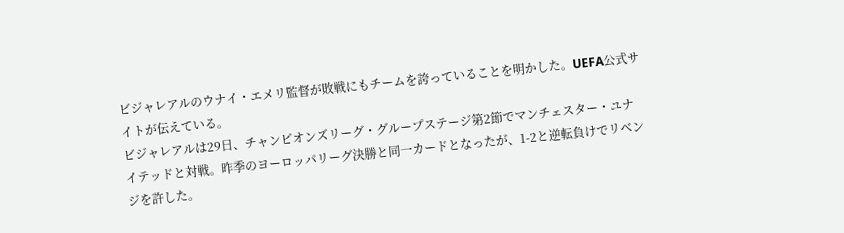ビジャレアルのウナイ・エメリ監督が敗戦にもチームを誇っていることを明かした。UEFA公式サイトが伝えている。
ビジャレアルは29日、チャンピオンズリーグ・グループステージ第2節でマンチェスター・ユナイテッドと対戦。昨季のヨーロッパリーグ決勝と同一カードとなったが、1-2と逆転負けでリベンジを許した。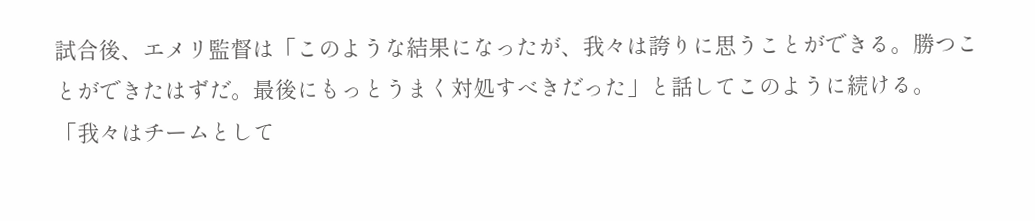試合後、エメリ監督は「このような結果になったが、我々は誇りに思うことができる。勝つことができたはずだ。最後にもっとうまく対処すべきだった」と話してこのように続ける。
「我々はチームとして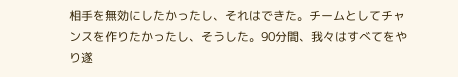相手を無効にしたかったし、それはできた。チームとしてチャンスを作りたかったし、そうした。90分間、我々はすべてをやり遂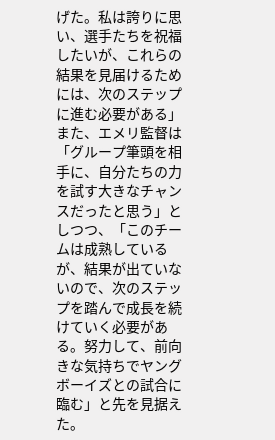げた。私は誇りに思い、選手たちを祝福したいが、これらの結果を見届けるためには、次のステップに進む必要がある」
また、エメリ監督は「グループ筆頭を相手に、自分たちの力を試す大きなチャンスだったと思う」としつつ、「このチームは成熟しているが、結果が出ていないので、次のステップを踏んで成長を続けていく必要がある。努力して、前向きな気持ちでヤングボーイズとの試合に臨む」と先を見据えた。